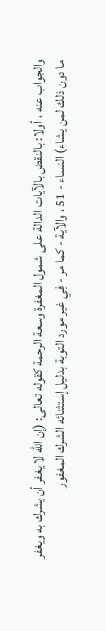والجواب عنه ، أولا: بالنقض بالآيات الدالة على شمول المغفرة وسعة الرحمة كقوله تعالى: (إن الله لا يغفر أن يشرك به ويغفر ما دون ذلك لمن يشاء) النساء - 51 ، والآية - كما مر - فِي غير مورد التوبة بدليل إستثنائه الشرك المغفور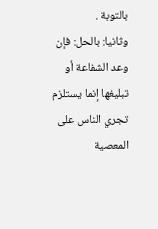بالتوبة .
وثانيا: بالحل: فإن وعد الشفاعة أو تبليغها إنما يستلزم تجري الناس على المعصية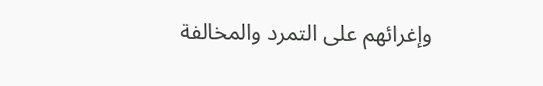وإغرائهم على التمرد والمخالفة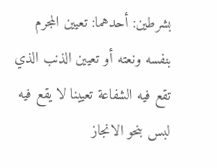بشرطين: أحدهما: تعيين المجرم بنفسه ونعته أو تعيين الذنب الذي تقع فيه الشفاعة تعيينا لا يقع فيه لبس بنحو الانجاز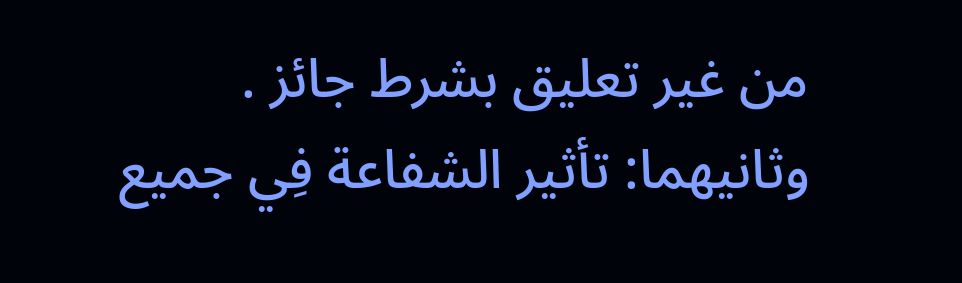من غير تعليق بشرط جائز .
وثانيهما: تأثير الشفاعة فِي جميع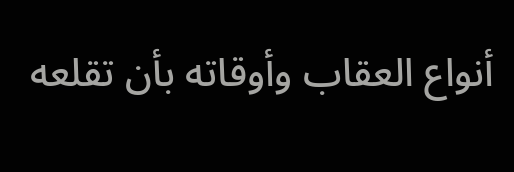أنواع العقاب وأوقاته بأن تقلعه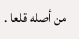من أصله قلعا .